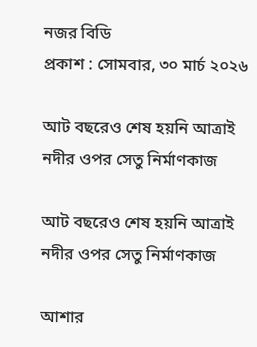নজর বিডি
প্রকাশ : সোমবার, ৩০ মার্চ ২০২৬

আট বছরেও শেষ হয়নি আত্রাই নদীর ওপর সেতু নির্মাণকাজ

আট বছরেও শেষ হয়নি আত্রাই নদীর ওপর সেতু নির্মাণকাজ

আশার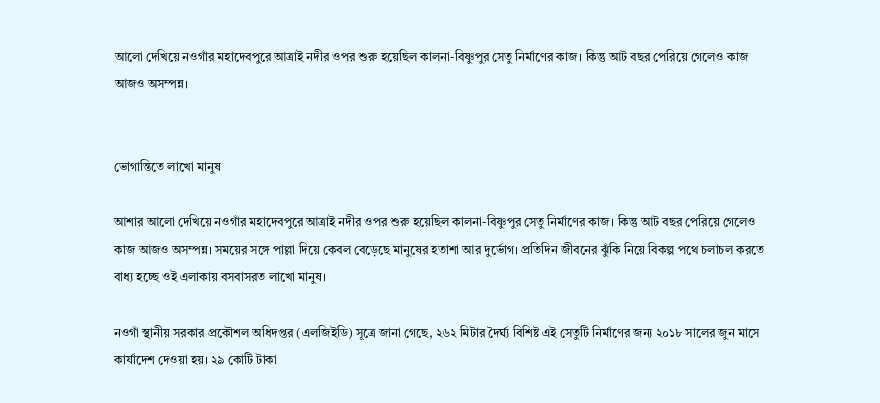আলো দেখিয়ে নওগাঁর মহাদেবপুরে আত্রাই নদীর ওপর শুরু হয়েছিল কালনা-বিষ্ণুপুর সেতু নির্মাণের কাজ। কিন্তু আট বছর পেরিয়ে গেলেও কাজ আজও অসম্পন্ন।


ভোগান্তিতে লাখো মানুষ

আশার আলো দেখিয়ে নওগাঁর মহাদেবপুরে আত্রাই নদীর ওপর শুরু হয়েছিল কালনা-বিষ্ণুপুর সেতু নির্মাণের কাজ। কিন্তু আট বছর পেরিয়ে গেলেও কাজ আজও অসম্পন্ন। সময়ের সঙ্গে পাল্লা দিয়ে কেবল বেড়েছে মানুষের হতাশা আর দুর্ভোগ। প্রতিদিন জীবনের ঝুঁকি নিয়ে বিকল্প পথে চলাচল করতে বাধ্য হচ্ছে ওই এলাকায় বসবাসরত লাখো মানুষ।

নওগাঁ স্থানীয় সরকার প্রকৌশল অধিদপ্তর (এলজিইডি) সূত্রে জানা গেছে, ২৬২ মিটার দৈর্ঘ্য বিশিষ্ট এই সেতুটি নির্মাণের জন্য ২০১৮ সালের জুন মাসে কার্যাদেশ দেওয়া হয়। ২৯ কোটি টাকা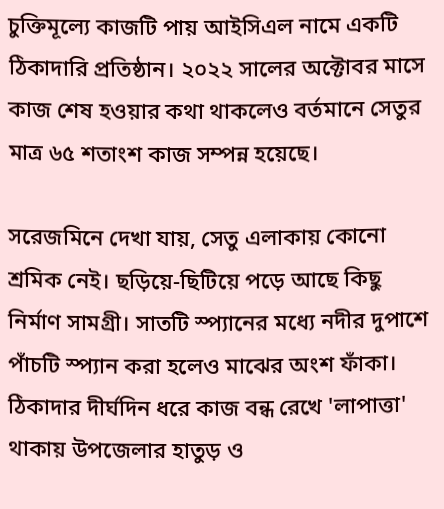চুক্তিমূল্যে কাজটি পায় আইসিএল নামে একটি ঠিকাদারি প্রতিষ্ঠান। ২০২২ সালের অক্টোবর মাসে কাজ শেষ হওয়ার কথা থাকলেও বর্তমানে সেতুর মাত্র ৬৫ শতাংশ কাজ সম্পন্ন হয়েছে।

সরেজমিনে দেখা যায়, সেতু এলাকায় কোনো শ্রমিক নেই। ছড়িয়ে-ছিটিয়ে পড়ে আছে কিছু নির্মাণ সামগ্রী। সাতটি স্প্যানের মধ্যে নদীর দুপাশে পাঁচটি স্প্যান করা হলেও মাঝের অংশ ফাঁকা। ঠিকাদার দীর্ঘদিন ধরে কাজ বন্ধ রেখে 'লাপাত্তা' থাকায় উপজেলার হাতুড় ও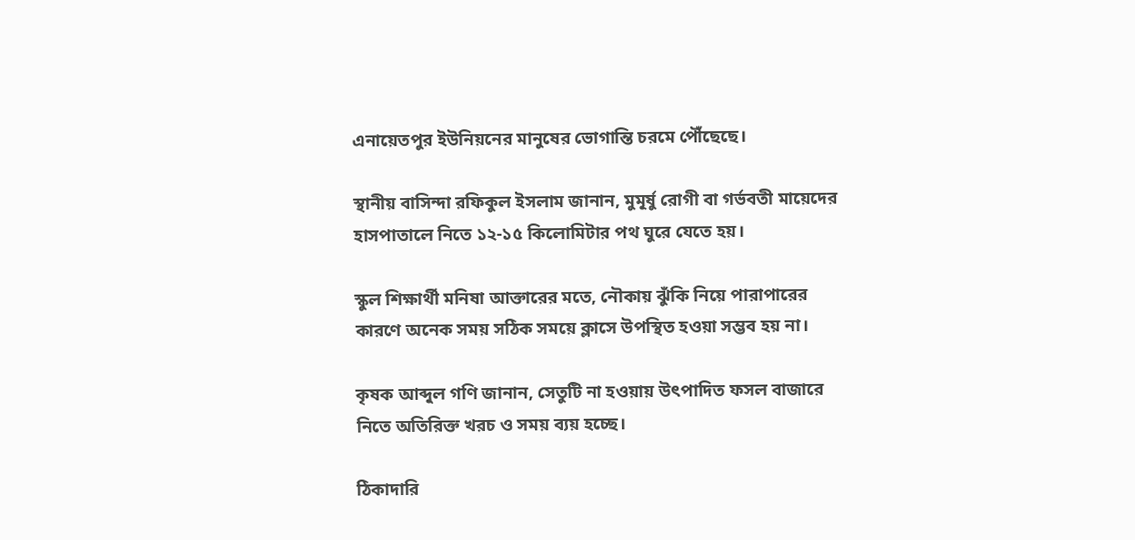এনায়েতপুর ইউনিয়নের মানুষের ভোগান্তি চরমে পৌঁছেছে।

স্থানীয় বাসিন্দা রফিকুল ইসলাম জানান, মুমূর্ষু রোগী বা গর্ভবতী মায়েদের হাসপাতালে নিতে ১২-১৫ কিলোমিটার পথ ঘুরে যেতে হয়।

স্কুল শিক্ষার্থী মনিষা আক্তারের মতে, নৌকায় ঝুঁকি নিয়ে পারাপারের কারণে অনেক সময় সঠিক সময়ে ক্লাসে উপস্থিত হওয়া সম্ভব হয় না।

কৃষক আব্দুল গণি জানান, সেতুটি না হওয়ায় উৎপাদিত ফসল বাজারে নিতে অতিরিক্ত খরচ ও সময় ব্যয় হচ্ছে।

ঠিকাদারি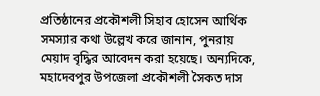প্রতিষ্ঠানের প্রকৌশলী সিহাব হোসেন আর্থিক সমস্যার কথা উল্লেখ করে জানান, পুনরায় মেয়াদ বৃদ্ধির আবেদন করা হয়েছে। অন্যদিকে, মহাদেবপুর উপজেলা প্রকৌশলী সৈকত দাস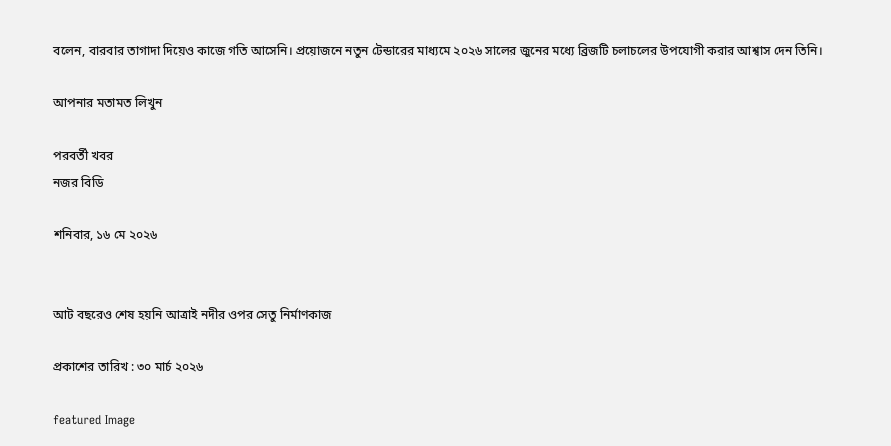বলেন, বারবার তাগাদা দিয়েও কাজে গতি আসেনি। প্রয়োজনে নতুন টেন্ডারের মাধ্যমে ২০২৬ সালের জুনের মধ্যে ব্রিজটি চলাচলের উপযোগী করার আশ্বাস দেন তিনি।

আপনার মতামত লিখুন

পরবর্তী খবর
নজর বিডি

শনিবার, ১৬ মে ২০২৬


আট বছরেও শেষ হয়নি আত্রাই নদীর ওপর সেতু নির্মাণকাজ

প্রকাশের তারিখ : ৩০ মার্চ ২০২৬

featured Image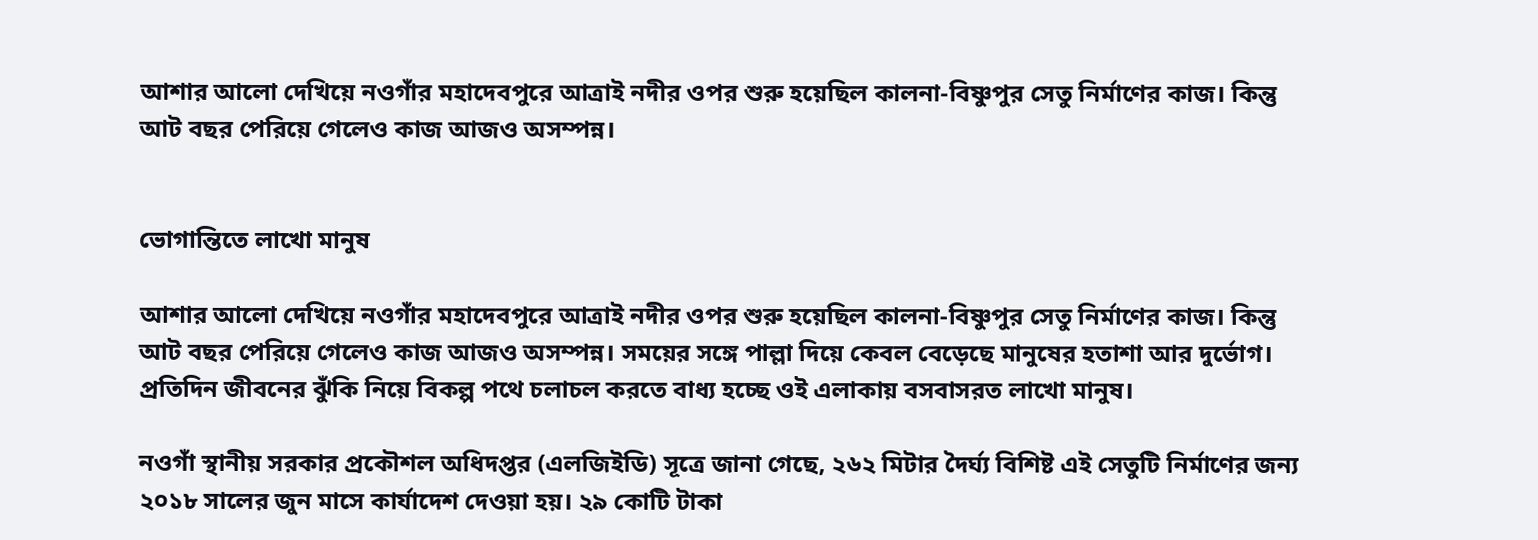আশার আলো দেখিয়ে নওগাঁর মহাদেবপুরে আত্রাই নদীর ওপর শুরু হয়েছিল কালনা-বিষ্ণুপুর সেতু নির্মাণের কাজ। কিন্তু আট বছর পেরিয়ে গেলেও কাজ আজও অসম্পন্ন।


ভোগান্তিতে লাখো মানুষ

আশার আলো দেখিয়ে নওগাঁর মহাদেবপুরে আত্রাই নদীর ওপর শুরু হয়েছিল কালনা-বিষ্ণুপুর সেতু নির্মাণের কাজ। কিন্তু আট বছর পেরিয়ে গেলেও কাজ আজও অসম্পন্ন। সময়ের সঙ্গে পাল্লা দিয়ে কেবল বেড়েছে মানুষের হতাশা আর দুর্ভোগ। প্রতিদিন জীবনের ঝুঁকি নিয়ে বিকল্প পথে চলাচল করতে বাধ্য হচ্ছে ওই এলাকায় বসবাসরত লাখো মানুষ।

নওগাঁ স্থানীয় সরকার প্রকৌশল অধিদপ্তর (এলজিইডি) সূত্রে জানা গেছে, ২৬২ মিটার দৈর্ঘ্য বিশিষ্ট এই সেতুটি নির্মাণের জন্য ২০১৮ সালের জুন মাসে কার্যাদেশ দেওয়া হয়। ২৯ কোটি টাকা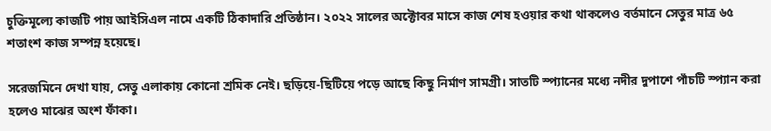চুক্তিমূল্যে কাজটি পায় আইসিএল নামে একটি ঠিকাদারি প্রতিষ্ঠান। ২০২২ সালের অক্টোবর মাসে কাজ শেষ হওয়ার কথা থাকলেও বর্তমানে সেতুর মাত্র ৬৫ শতাংশ কাজ সম্পন্ন হয়েছে।

সরেজমিনে দেখা যায়, সেতু এলাকায় কোনো শ্রমিক নেই। ছড়িয়ে-ছিটিয়ে পড়ে আছে কিছু নির্মাণ সামগ্রী। সাতটি স্প্যানের মধ্যে নদীর দুপাশে পাঁচটি স্প্যান করা হলেও মাঝের অংশ ফাঁকা।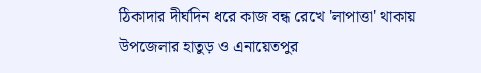ঠিকাদার দীর্ঘদিন ধরে কাজ বন্ধ রেখে 'লাপাত্তা' থাকায় উপজেলার হাতুড় ও এনায়েতপুর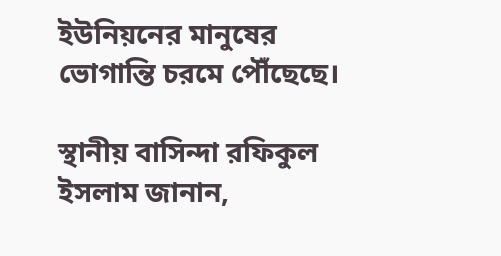ইউনিয়নের মানুষের ভোগান্তি চরমে পৌঁছেছে।

স্থানীয় বাসিন্দা রফিকুল ইসলাম জানান,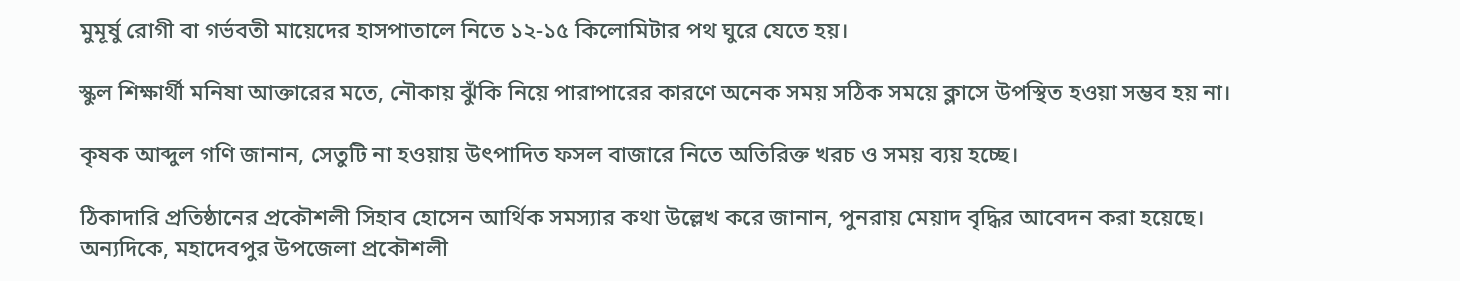মুমূর্ষু রোগী বা গর্ভবতী মায়েদের হাসপাতালে নিতে ১২-১৫ কিলোমিটার পথ ঘুরে যেতে হয়।

স্কুল শিক্ষার্থী মনিষা আক্তারের মতে, নৌকায় ঝুঁকি নিয়ে পারাপারের কারণে অনেক সময় সঠিক সময়ে ক্লাসে উপস্থিত হওয়া সম্ভব হয় না।

কৃষক আব্দুল গণি জানান, সেতুটি না হওয়ায় উৎপাদিত ফসল বাজারে নিতে অতিরিক্ত খরচ ও সময় ব্যয় হচ্ছে।

ঠিকাদারি প্রতিষ্ঠানের প্রকৌশলী সিহাব হোসেন আর্থিক সমস্যার কথা উল্লেখ করে জানান, পুনরায় মেয়াদ বৃদ্ধির আবেদন করা হয়েছে। অন্যদিকে, মহাদেবপুর উপজেলা প্রকৌশলী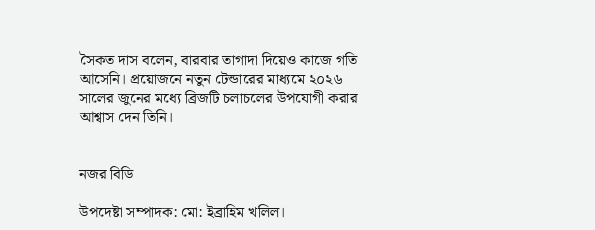সৈকত দাস বলেন, বারবার তাগাদা দিয়েও কাজে গতি আসেনি। প্রয়োজনে নতুন টেন্ডারের মাধ্যমে ২০২৬ সালের জুনের মধ্যে ব্রিজটি চলাচলের উপযোগী করার আশ্বাস দেন তিনি।


নজর বিডি

উপদেষ্টা সম্পাদক: মো: ইব্রাহিম খলিল।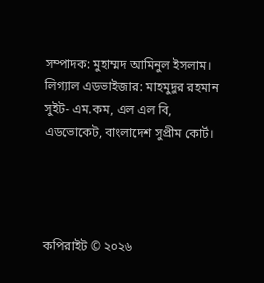সম্পাদক: মুহাম্মদ আমিনুল ইসলাম।
লিগ্যাল এডভাইজার: মাহমুদুর রহমান সুইট- এম.কম, এল এল বি, এডভোকেট, বাংলাদেশ সুপ্রীম কোর্ট।




কপিরাইট © ২০২৬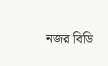নজর বিডি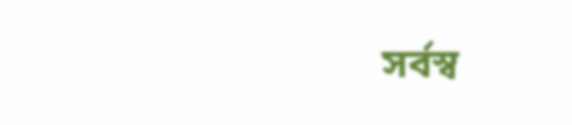সর্বস্ব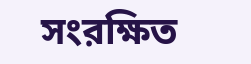সংরক্ষিত